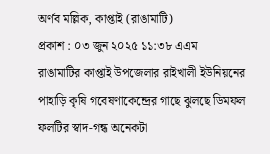অর্ণব মল্লিক, কাপ্তাই (রাঙামাটি)
প্রকাশ : ০৩ জুন ২০২৫ ১১:৩৮ এএম
রাঙামাটির কাপ্তাই উপজেলার রাইখালী ইউনিয়নের পাহাড়ি কৃষি গবেষণাকেন্দ্রের গাছে ঝুলছে ডিমফল
ফলটির স্বাদ-গন্ধ অনেকটা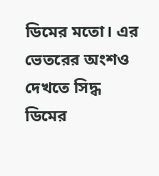ডিমের মতো। এর ভেতরের অংশও দেখতে সিদ্ধ ডিমের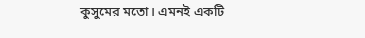কুসুমের মতো। এমনই একটি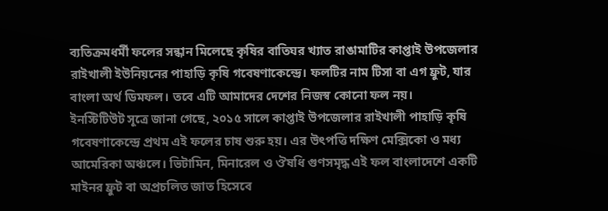ব্যতিক্রমধর্মী ফলের সন্ধান মিলেছে কৃষির বাতিঘর খ্যাত রাঙামাটির কাপ্তাই উপজেলার রাইখালী ইউনিয়নের পাহাড়ি কৃষি গবেষণাকেন্দ্রে। ফলটির নাম টিসা বা এগ ফ্রুট, যার বাংলা অর্থ ডিমফল। তবে এটি আমাদের দেশের নিজস্ব কোনো ফল নয়।
ইনস্টিটিউট সূত্রে জানা গেছে, ২০১৫ সালে কাপ্তাই উপজেলার রাইখালী পাহাড়ি কৃষি গবেষণাকেন্দ্রে প্রথম এই ফলের চাষ শুরু হয়। এর উৎপত্তি দক্ষিণ মেক্সিকো ও মধ্য আমেরিকা অঞ্চলে। ভিটামিন, মিনারেল ও ঔষধি গুণসমৃদ্ধ এই ফল বাংলাদেশে একটি মাইনর ফ্রুট বা অপ্রচলিত জাত হিসেবে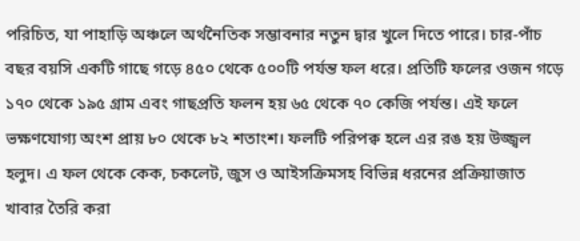পরিচিত, যা পাহাড়ি অঞ্চলে অর্থনৈতিক সম্ভাবনার নতুন দ্বার খুলে দিতে পারে। চার-পাঁচ বছর বয়সি একটি গাছে গড়ে ৪৫০ থেকে ৫০০টি পর্যন্ত ফল ধরে। প্রতিটি ফলের ওজন গড়ে ১৭০ থেকে ১৯৫ গ্রাম এবং গাছপ্রতি ফলন হয় ৬৫ থেকে ৭০ কেজি পর্যন্ত। এই ফলে ভক্ষণযোগ্য অংশ প্রায় ৮০ থেকে ৮২ শতাংশ। ফলটি পরিপক্ব হলে এর রঙ হয় উজ্জ্বল হলুদ। এ ফল থেকে কেক, চকলেট, জুস ও আইসক্রিমসহ বিভিন্ন ধরনের প্রক্রিয়াজাত খাবার তৈরি করা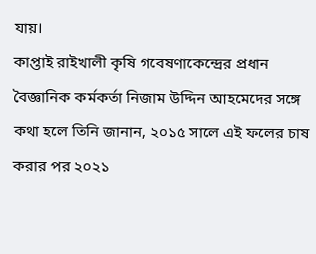যায়।
কাপ্তাই রাইখালী কৃষি গবেষণাকেন্দ্রের প্রধান বৈজ্ঞানিক কর্মকর্তা নিজাম উদ্দিন আহমেদের সঙ্গে কথা হলে তিনি জানান, ২০১৫ সালে এই ফলের চাষ করার পর ২০২১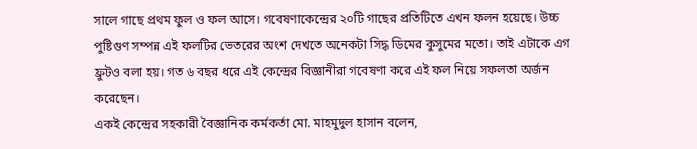সালে গাছে প্রথম ফুল ও ফল আসে। গবেষণাকেন্দ্রের ২০টি গাছের প্রতিটিতে এখন ফলন হয়েছে। উচ্চ পুষ্টিগুণ সম্পন্ন এই ফলটির ভেতরের অংশ দেখতে অনেকটা সিদ্ধ ডিমের কুসুমের মতো। তাই এটাকে এগ ফ্রুটও বলা হয়। গত ৬ বছর ধরে এই কেন্দ্রের বিজ্ঞানীরা গবেষণা করে এই ফল নিয়ে সফলতা অর্জন করেছেন।
একই কেন্দ্রের সহকারী বৈজ্ঞানিক কর্মকর্তা মো. মাহমুদুল হাসান বলেন,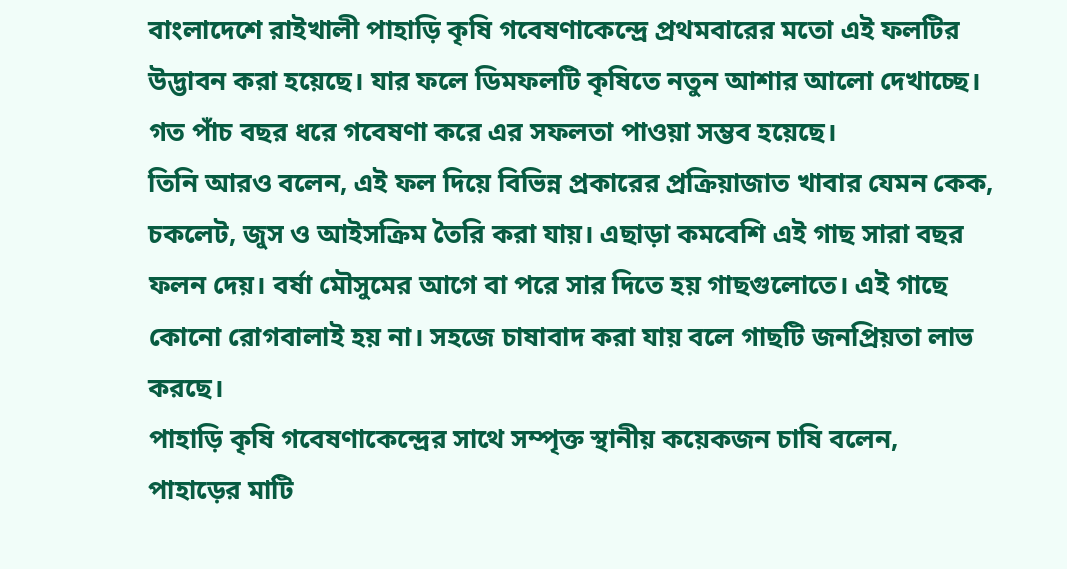বাংলাদেশে রাইখালী পাহাড়ি কৃষি গবেষণাকেন্দ্রে প্রথমবারের মতো এই ফলটির উদ্ভাবন করা হয়েছে। যার ফলে ডিমফলটি কৃষিতে নতুন আশার আলো দেখাচ্ছে। গত পাঁচ বছর ধরে গবেষণা করে এর সফলতা পাওয়া সম্ভব হয়েছে।
তিনি আরও বলেন, এই ফল দিয়ে বিভিন্ন প্রকারের প্রক্রিয়াজাত খাবার যেমন কেক, চকলেট, জুস ও আইসক্রিম তৈরি করা যায়। এছাড়া কমবেশি এই গাছ সারা বছর ফলন দেয়। বর্ষা মৌসুমের আগে বা পরে সার দিতে হয় গাছগুলোতে। এই গাছে কোনো রোগবালাই হয় না। সহজে চাষাবাদ করা যায় বলে গাছটি জনপ্রিয়তা লাভ করছে।
পাহাড়ি কৃষি গবেষণাকেন্দ্রের সাথে সম্পৃক্ত স্থানীয় কয়েকজন চাষি বলেন, পাহাড়ের মাটি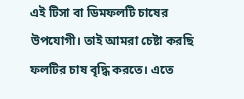এই টিসা বা ডিমফলটি চাষের উপযোগী। তাই আমরা চেষ্টা করছি ফলটির চাষ বৃদ্ধি করতে। এতে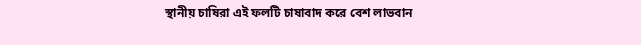স্থানীয় চাষিরা এই ফলটি চাষাবাদ করে বেশ লাভবান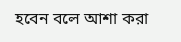হবেন বলে আশা করা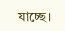যাচ্ছে।